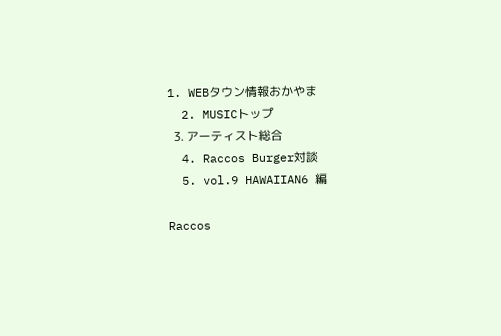1. WEBタウン情報おかやま
  2. MUSICトップ
  3. アーティスト総合
  4. Raccos Burger対談
  5. vol.9 HAWAIIAN6 編

Raccos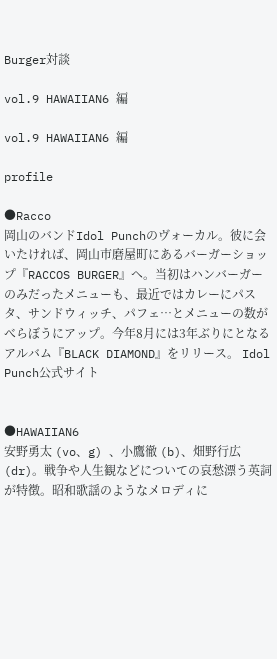Burger対談

vol.9 HAWAIIAN6 編

vol.9 HAWAIIAN6 編

profile

●Racco
岡山のバンドIdol Punchのヴォーカル。彼に会いたければ、岡山市磨屋町にあるバーガーショップ『RACCOS BURGER』へ。当初はハンバーガーのみだったメニューも、最近ではカレーにパスタ、サンドウィッチ、パフェ…とメニューの数がべらぼうにアップ。今年8月には3年ぶりにとなるアルバム『BLACK DIAMOND』をリリース。 Idol Punch公式サイト


●HAWAIIAN6
安野勇太 (vo、g) 、小鷹徹 (b)、畑野行広(dr)。戦争や人生観などについての哀愁漂う英詞が特徴。昭和歌謡のようなメロディに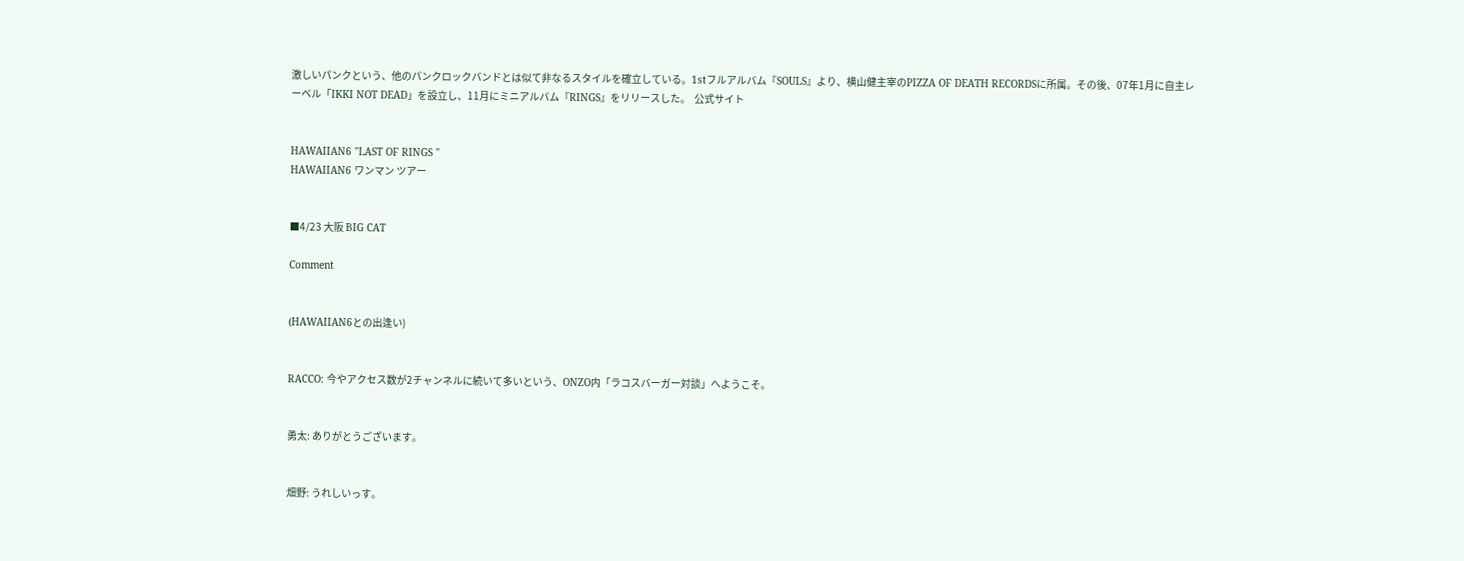激しいパンクという、他のパンクロックバンドとは似て非なるスタイルを確立している。1stフルアルバム『SOULS』より、横山健主宰のPIZZA OF DEATH RECORDSに所属。その後、07年1月に自主レーベル「IKKI NOT DEAD」を設立し、11月にミニアルバム『RINGS』をリリースした。  公式サイト


HAWAIIAN6 "LAST OF RINGS "
HAWAIIAN6 ワンマン ツアー


■4/23 大阪 BIG CAT

Comment


(HAWAIIAN6との出逢い)


RACCO: 今やアクセス数が2チャンネルに続いて多いという、ONZO内「ラコスバーガー対談」へようこそ。


勇太: ありがとうございます。


畑野: うれしいっす。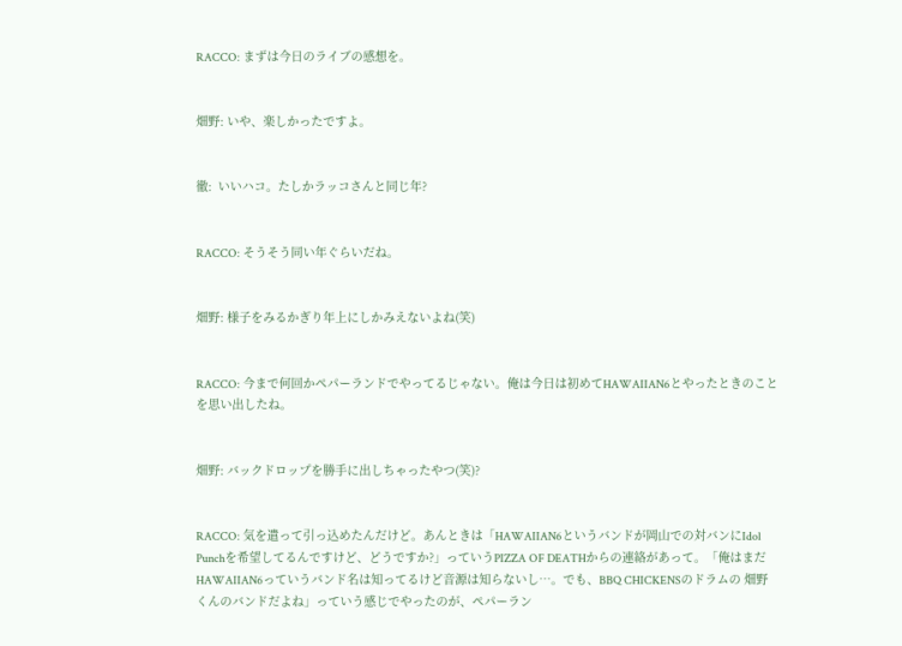RACCO: まずは今日のライブの感想を。


畑野: いや、楽しかったですよ。


徹:  いいハコ。たしかラッコさんと同じ年?


RACCO: そうそう同い年ぐらいだね。


畑野: 様子をみるかぎり年上にしかみえないよね(笑)


RACCO: 今まで何回かペパーランドでやってるじゃない。俺は今日は初めてHAWAIIAN6とやったときのことを思い出したね。


畑野: バックドロップを勝手に出しちゃったやつ(笑)?


RACCO: 気を遣って引っ込めたんだけど。あんときは「HAWAIIAN6というバンドが岡山での対バンにIdol Punchを希望してるんですけど、どうですか?」っていうPIZZA OF DEATHからの連絡があって。「俺はまだHAWAIIAN6っていうバンド名は知ってるけど音源は知らないし…。でも、BBQ CHICKENSのドラムの 畑野くんのバンドだよね」っていう感じでやったのが、ペパーラン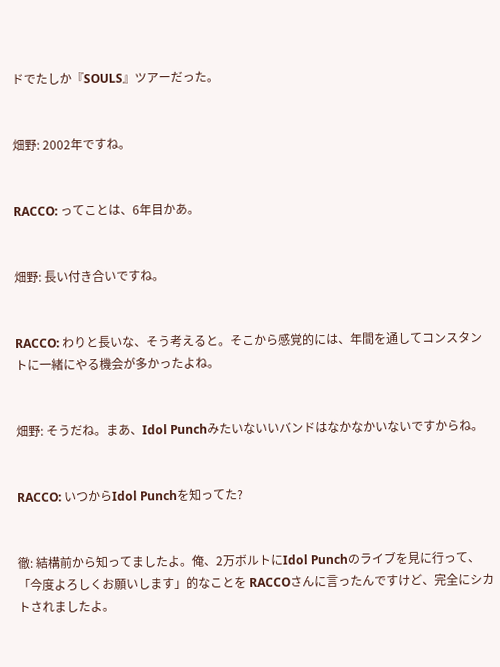ドでたしか『SOULS』ツアーだった。


畑野: 2002年ですね。


RACCO: ってことは、6年目かあ。


畑野: 長い付き合いですね。


RACCO: わりと長いな、そう考えると。そこから感覚的には、年間を通してコンスタントに一緒にやる機会が多かったよね。


畑野: そうだね。まあ、Idol Punchみたいないいバンドはなかなかいないですからね。


RACCO: いつからIdol Punchを知ってた?


徹: 結構前から知ってましたよ。俺、2万ボルトにIdol Punchのライブを見に行って、「今度よろしくお願いします」的なことを RACCOさんに言ったんですけど、完全にシカトされましたよ。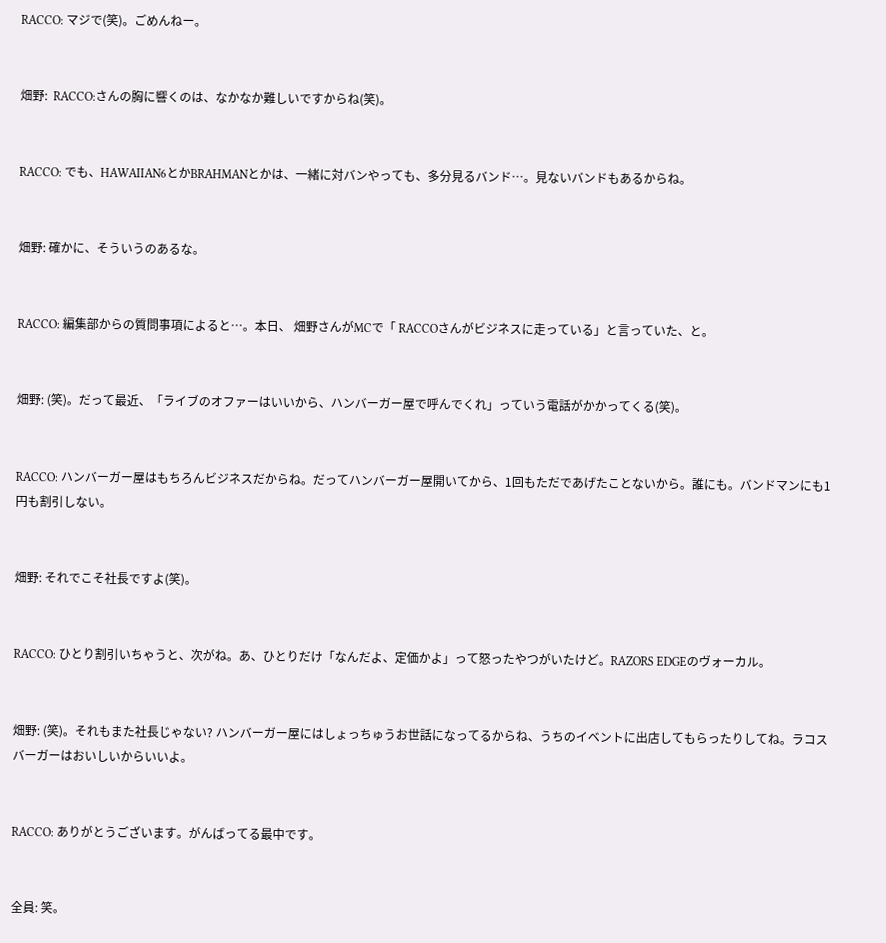RACCO: マジで(笑)。ごめんねー。


畑野:  RACCO:さんの胸に響くのは、なかなか難しいですからね(笑)。


RACCO: でも、HAWAIIAN6とかBRAHMANとかは、一緒に対バンやっても、多分見るバンド…。見ないバンドもあるからね。


畑野: 確かに、そういうのあるな。


RACCO: 編集部からの質問事項によると…。本日、 畑野さんがMCで「 RACCOさんがビジネスに走っている」と言っていた、と。


畑野: (笑)。だって最近、「ライブのオファーはいいから、ハンバーガー屋で呼んでくれ」っていう電話がかかってくる(笑)。


RACCO: ハンバーガー屋はもちろんビジネスだからね。だってハンバーガー屋開いてから、1回もただであげたことないから。誰にも。バンドマンにも1円も割引しない。


畑野: それでこそ社長ですよ(笑)。


RACCO: ひとり割引いちゃうと、次がね。あ、ひとりだけ「なんだよ、定価かよ」って怒ったやつがいたけど。RAZORS EDGEのヴォーカル。


畑野: (笑)。それもまた社長じゃない? ハンバーガー屋にはしょっちゅうお世話になってるからね、うちのイベントに出店してもらったりしてね。ラコスバーガーはおいしいからいいよ。


RACCO: ありがとうございます。がんばってる最中です。


全員: 笑。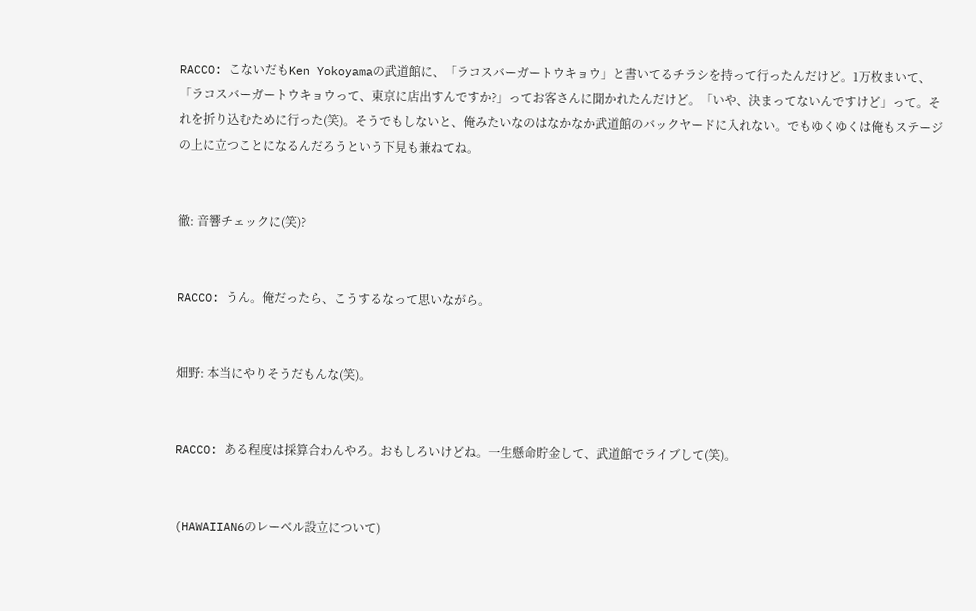RACCO: こないだもKen Yokoyamaの武道館に、「ラコスバーガートウキョウ」と書いてるチラシを持って行ったんだけど。1万枚まいて、「ラコスバーガートウキョウって、東京に店出すんですか?」ってお客さんに聞かれたんだけど。「いや、決まってないんですけど」って。それを折り込むために行った(笑)。そうでもしないと、俺みたいなのはなかなか武道館のバックヤードに入れない。でもゆくゆくは俺もステージの上に立つことになるんだろうという下見も兼ねてね。


徹: 音響チェックに(笑)?


RACCO: うん。俺だったら、こうするなって思いながら。


畑野: 本当にやりそうだもんな(笑)。


RACCO: ある程度は採算合わんやろ。おもしろいけどね。一生懸命貯金して、武道館でライブして(笑)。


(HAWAIIAN6のレーベル設立について)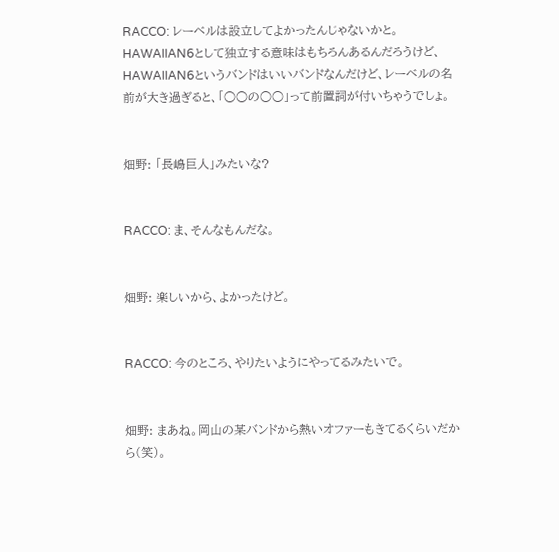RACCO: レーベルは設立してよかったんじゃないかと。HAWAIIAN6として独立する意味はもちろんあるんだろうけど、HAWAIIAN6というバンドはいいバンドなんだけど、レーベルの名前が大き過ぎると、「○○の○○」って前置詞が付いちゃうでしょ。


畑野: 「長嶋巨人」みたいな?


RACCO: ま、そんなもんだな。


畑野: 楽しいから、よかったけど。


RACCO: 今のところ、やりたいようにやってるみたいで。


畑野: まあね。岡山の某バンドから熱いオファーもきてるくらいだから(笑)。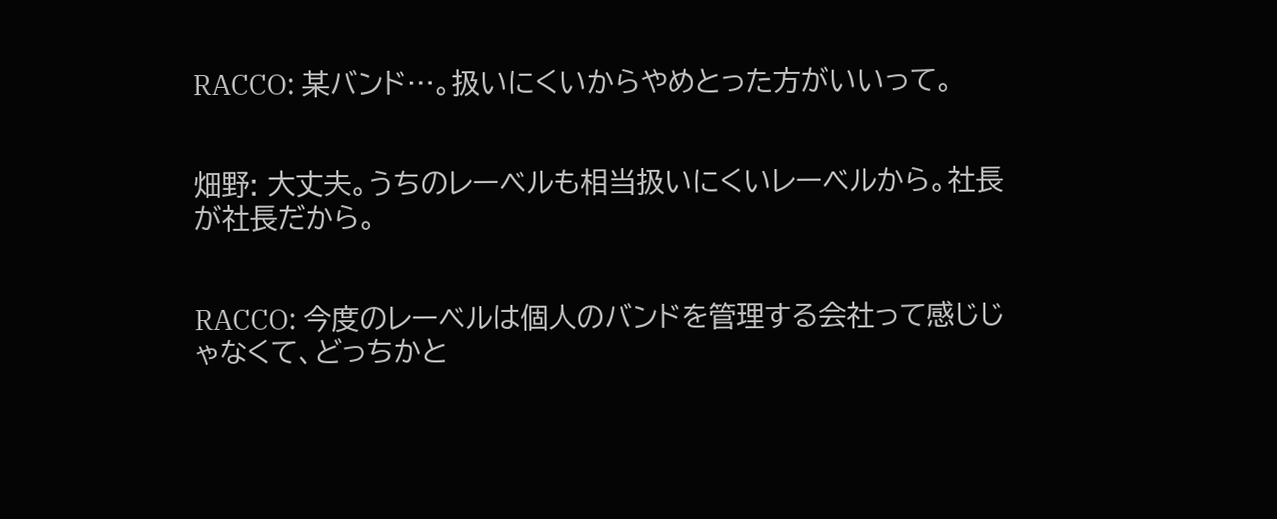RACCO: 某バンド…。扱いにくいからやめとった方がいいって。


畑野: 大丈夫。うちのレーベルも相当扱いにくいレーベルから。社長が社長だから。


RACCO: 今度のレーベルは個人のバンドを管理する会社って感じじゃなくて、どっちかと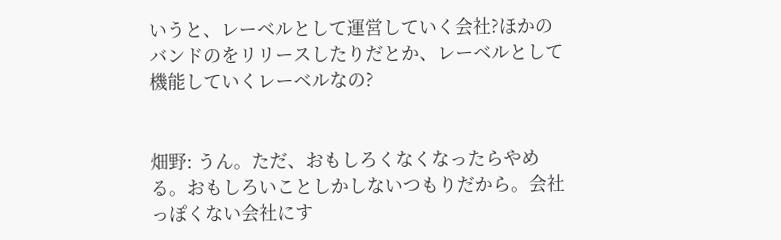いうと、レーベルとして運営していく会社?ほかのバンドのをリリースしたりだとか、レーベルとして機能していくレーベルなの?


畑野: うん。ただ、おもしろくなくなったらやめる。おもしろいことしかしないつもりだから。会社っぽくない会社にす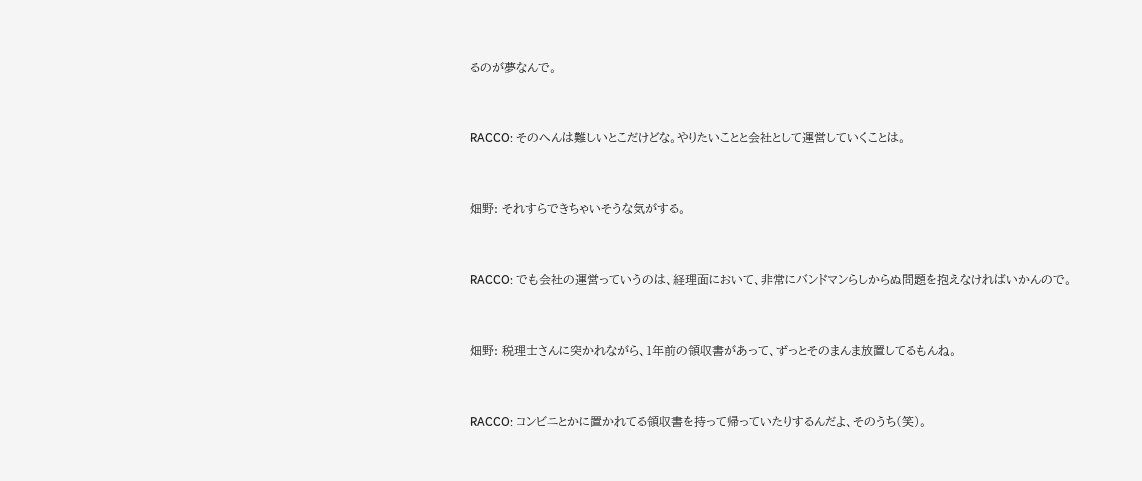るのが夢なんで。


RACCO: そのへんは難しいとこだけどな。やりたいことと会社として運営していくことは。


畑野: それすらできちゃいそうな気がする。


RACCO: でも会社の運営っていうのは、経理面において、非常にバンドマンらしからぬ問題を抱えなければいかんので。


畑野: 税理士さんに突かれながら、1年前の領収書があって、ずっとそのまんま放置してるもんね。


RACCO: コンビニとかに置かれてる領収書を持って帰っていたりするんだよ、そのうち(笑)。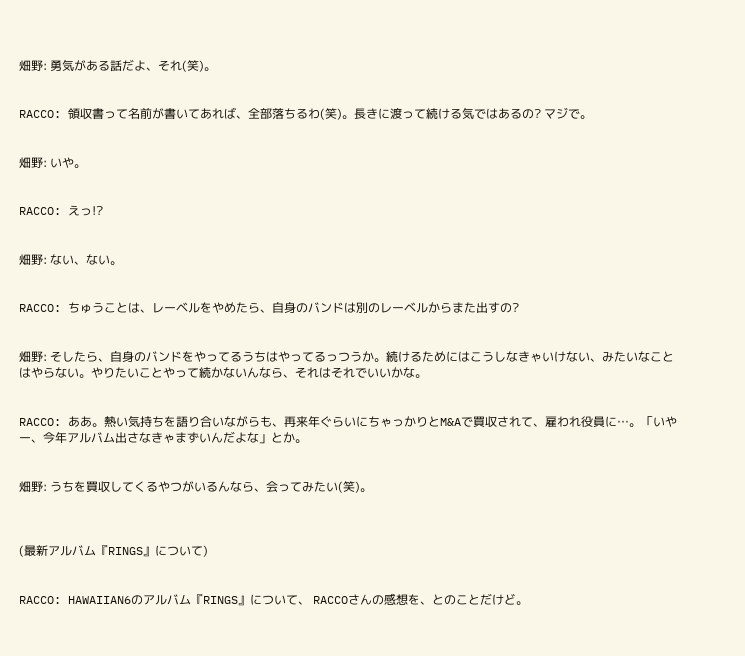畑野: 勇気がある話だよ、それ(笑)。


RACCO: 領収書って名前が書いてあれば、全部落ちるわ(笑)。長きに渡って続ける気ではあるの? マジで。


畑野: いや。


RACCO: えっ!?


畑野: ない、ない。


RACCO: ちゅうことは、レーベルをやめたら、自身のバンドは別のレーベルからまた出すの?


畑野: そしたら、自身のバンドをやってるうちはやってるっつうか。続けるためにはこうしなきゃいけない、みたいなことはやらない。やりたいことやって続かないんなら、それはそれでいいかな。


RACCO: ああ。熱い気持ちを語り合いながらも、再来年ぐらいにちゃっかりとM&Aで買収されて、雇われ役員に…。「いやー、今年アルバム出さなきゃまずいんだよな」とか。


畑野: うちを買収してくるやつがいるんなら、会ってみたい(笑)。



(最新アルバム『RINGS』について)


RACCO: HAWAIIAN6のアルバム『RINGS』について、 RACCOさんの感想を、とのことだけど。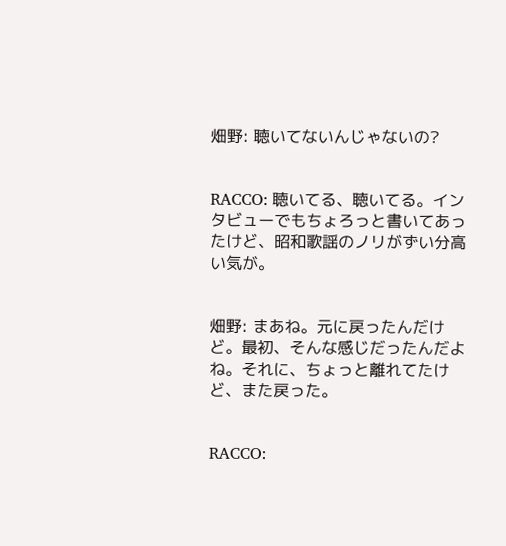畑野: 聴いてないんじゃないの?


RACCO: 聴いてる、聴いてる。インタビューでもちょろっと書いてあったけど、昭和歌謡のノリがずい分高い気が。


畑野: まあね。元に戻ったんだけど。最初、そんな感じだったんだよね。それに、ちょっと離れてたけど、また戻った。


RACCO: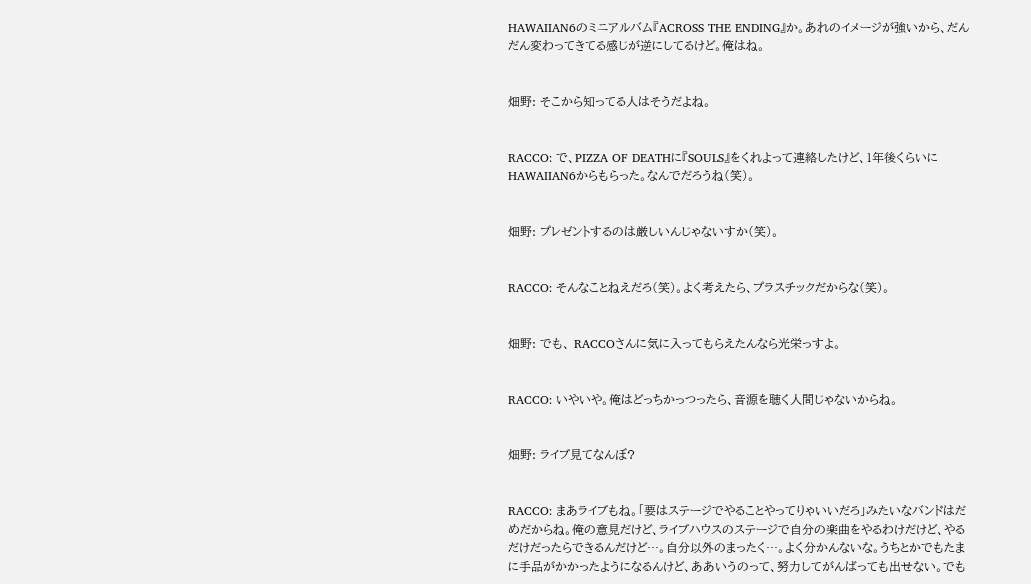HAWAIIAN6のミニアルバム『ACROSS THE ENDING』か。あれのイメージが強いから、だんだん変わってきてる感じが逆にしてるけど。俺はね。


畑野: そこから知ってる人はそうだよね。


RACCO: で、PIZZA OF DEATHに『SOULS』をくれよって連絡したけど、1年後くらいにHAWAIIAN6からもらった。なんでだろうね(笑)。


畑野: プレゼントするのは厳しいんじゃないすか(笑)。


RACCO: そんなことねえだろ(笑)。よく考えたら、プラスチックだからな(笑)。


畑野: でも、 RACCOさんに気に入ってもらえたんなら光栄っすよ。


RACCO: いやいや。俺はどっちかっつったら、音源を聴く人間じゃないからね。


畑野: ライブ見てなんぼ?


RACCO: まあライブもね。「要はステージでやることやってりゃいいだろ」みたいなバンドはだめだからね。俺の意見だけど、ライブハウスのステージで自分の楽曲をやるわけだけど、やるだけだったらできるんだけど…。自分以外のまったく…。よく分かんないな。うちとかでもたまに手品がかかったようになるんけど、ああいうのって、努力してがんばっても出せない。でも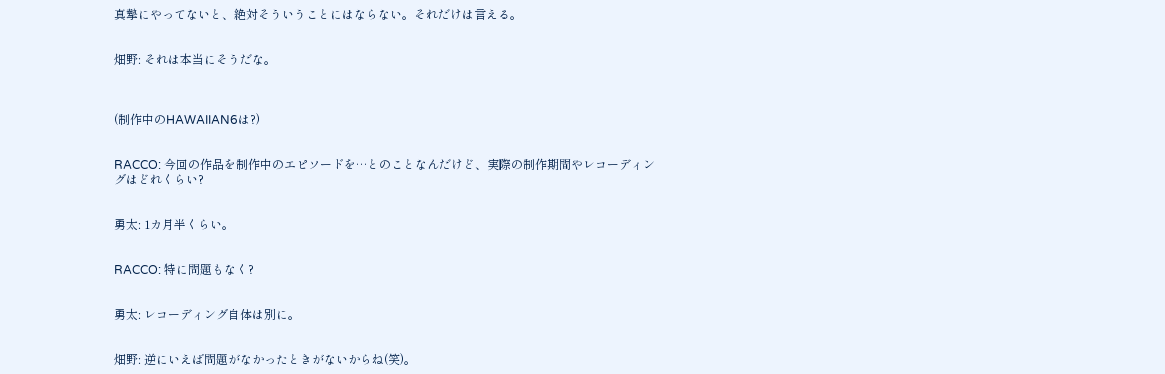真摯にやってないと、絶対そういうことにはならない。それだけは言える。


畑野: それは本当にそうだな。



(制作中のHAWAIIAN6は?)


RACCO: 今回の作品を制作中のエピソードを…とのことなんだけど、実際の制作期間やレコーディングはどれくらい?


勇太: 1カ月半くらい。


RACCO: 特に問題もなく?


勇太: レコーディング自体は別に。


畑野: 逆にいえば問題がなかったときがないからね(笑)。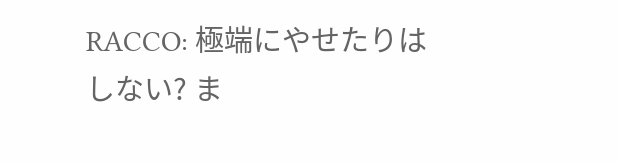RACCO: 極端にやせたりはしない? ま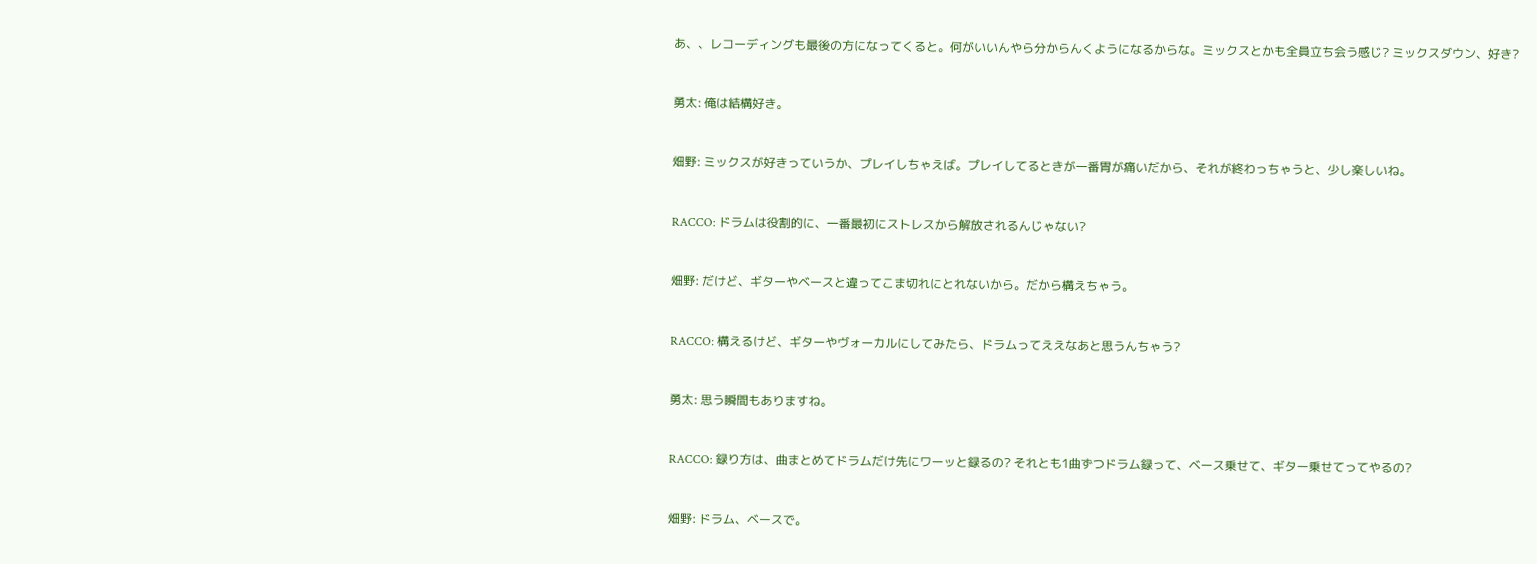あ、、レコーディングも最後の方になってくると。何がいいんやら分からんくようになるからな。ミックスとかも全員立ち会う感じ? ミックスダウン、好き?


勇太: 俺は結構好き。


畑野: ミックスが好きっていうか、プレイしちゃえば。プレイしてるときが一番胃が痛いだから、それが終わっちゃうと、少し楽しいね。


RACCO: ドラムは役割的に、一番最初にストレスから解放されるんじゃない?


畑野: だけど、ギターやベースと違ってこま切れにとれないから。だから構えちゃう。


RACCO: 構えるけど、ギターやヴォーカルにしてみたら、ドラムってええなあと思うんちゃう?


勇太: 思う瞬間もありますね。


RACCO: 録り方は、曲まとめてドラムだけ先にワーッと録るの? それとも1曲ずつドラム録って、ベース乗せて、ギター乗せてってやるの?


畑野: ドラム、ベースで。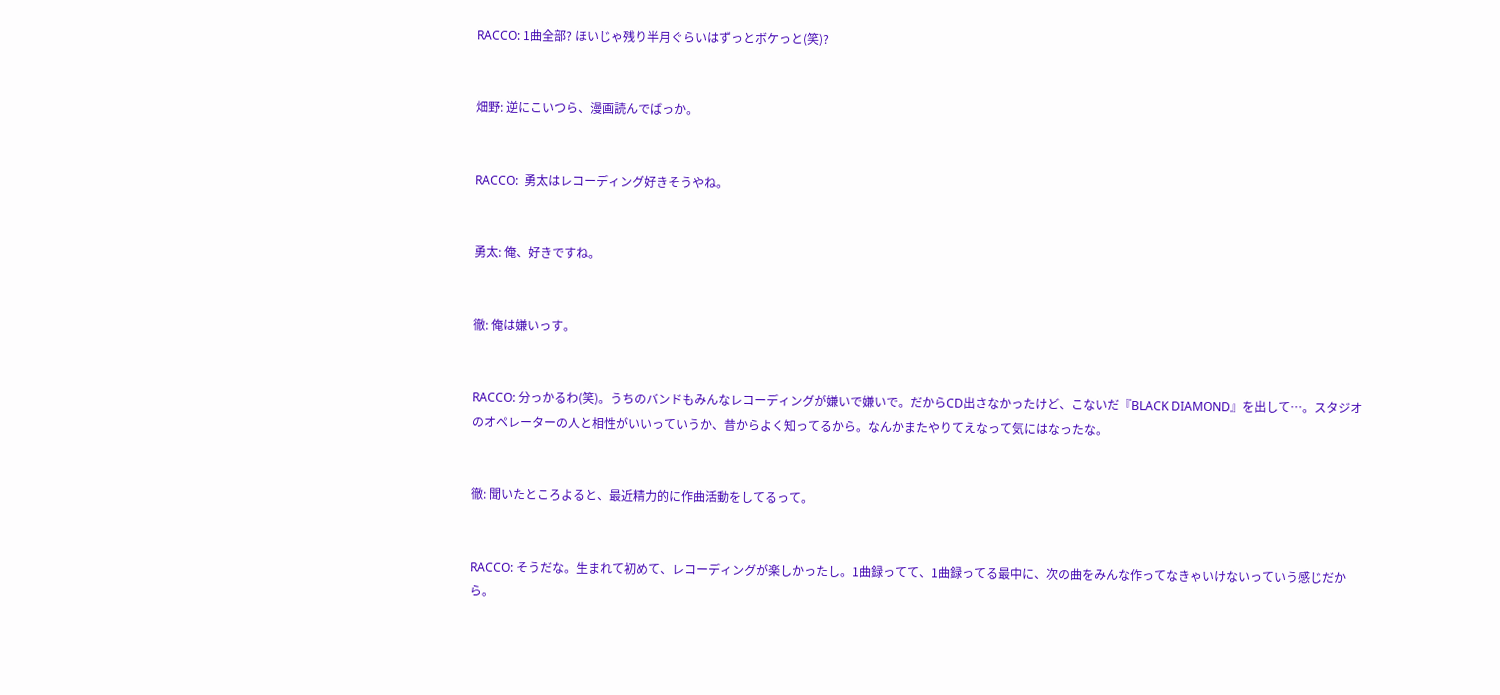RACCO: 1曲全部? ほいじゃ残り半月ぐらいはずっとボケっと(笑)?


畑野: 逆にこいつら、漫画読んでばっか。


RACCO:  勇太はレコーディング好きそうやね。


勇太: 俺、好きですね。


徹: 俺は嫌いっす。


RACCO: 分っかるわ(笑)。うちのバンドもみんなレコーディングが嫌いで嫌いで。だからCD出さなかったけど、こないだ『BLACK DIAMOND』を出して…。スタジオのオペレーターの人と相性がいいっていうか、昔からよく知ってるから。なんかまたやりてえなって気にはなったな。


徹: 聞いたところよると、最近精力的に作曲活動をしてるって。


RACCO: そうだな。生まれて初めて、レコーディングが楽しかったし。1曲録ってて、1曲録ってる最中に、次の曲をみんな作ってなきゃいけないっていう感じだから。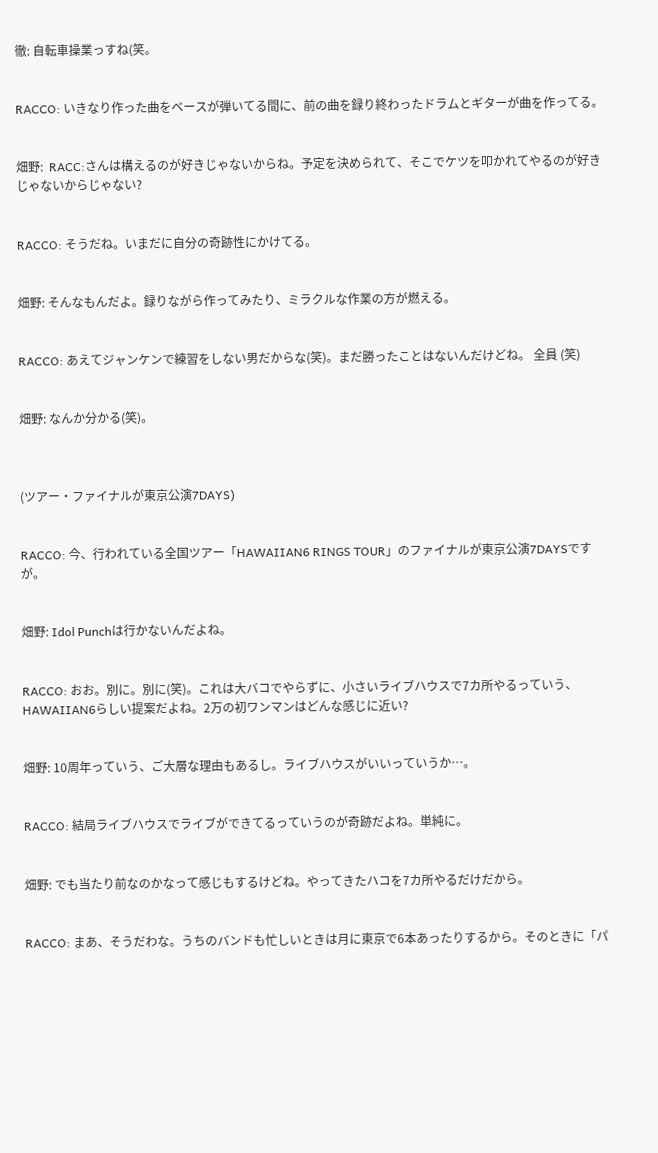徹: 自転車操業っすね(笑。


RACCO: いきなり作った曲をベースが弾いてる間に、前の曲を録り終わったドラムとギターが曲を作ってる。


畑野:  RACC:さんは構えるのが好きじゃないからね。予定を決められて、そこでケツを叩かれてやるのが好きじゃないからじゃない?


RACCO: そうだね。いまだに自分の奇跡性にかけてる。


畑野: そんなもんだよ。録りながら作ってみたり、ミラクルな作業の方が燃える。


RACCO: あえてジャンケンで練習をしない男だからな(笑)。まだ勝ったことはないんだけどね。 全員 (笑)


畑野: なんか分かる(笑)。



(ツアー・ファイナルが東京公演7DAYS)


RACCO: 今、行われている全国ツアー「HAWAIIAN6 RINGS TOUR」のファイナルが東京公演7DAYSですが。


畑野: Idol Punchは行かないんだよね。


RACCO: おお。別に。別に(笑)。これは大バコでやらずに、小さいライブハウスで7カ所やるっていう、HAWAIIAN6らしい提案だよね。2万の初ワンマンはどんな感じに近い?


畑野: 10周年っていう、ご大層な理由もあるし。ライブハウスがいいっていうか…。


RACCO: 結局ライブハウスでライブができてるっていうのが奇跡だよね。単純に。


畑野: でも当たり前なのかなって感じもするけどね。やってきたハコを7カ所やるだけだから。


RACCO: まあ、そうだわな。うちのバンドも忙しいときは月に東京で6本あったりするから。そのときに「パ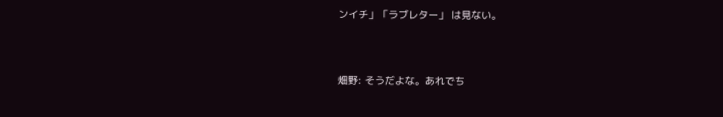ンイチ」「ラブレター」 は見ない。


畑野: そうだよな。あれでち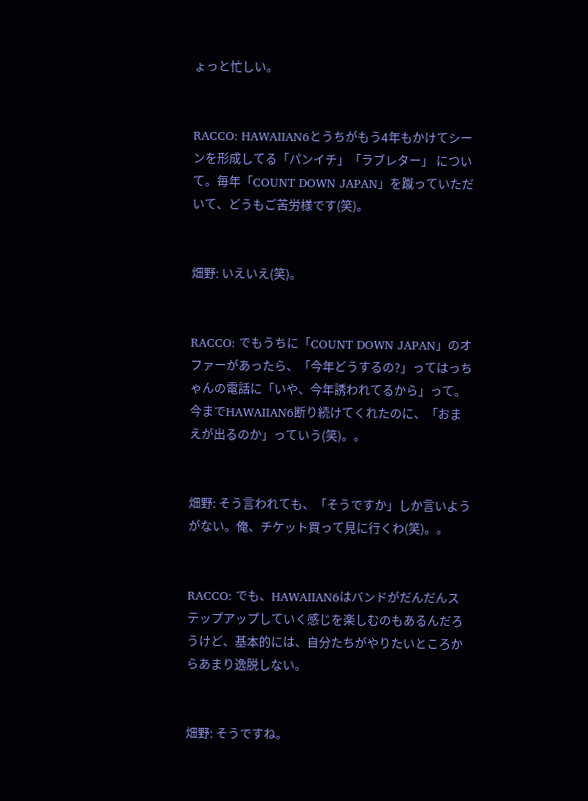ょっと忙しい。


RACCO: HAWAIIAN6とうちがもう4年もかけてシーンを形成してる「パンイチ」「ラブレター」 について。毎年「COUNT DOWN JAPAN」を蹴っていただいて、どうもご苦労様です(笑)。


畑野: いえいえ(笑)。


RACCO: でもうちに「COUNT DOWN JAPAN」のオファーがあったら、「今年どうするの?」ってはっちゃんの電話に「いや、今年誘われてるから」って。今までHAWAIIAN6断り続けてくれたのに、「おまえが出るのか」っていう(笑)。。


畑野: そう言われても、「そうですか」しか言いようがない。俺、チケット買って見に行くわ(笑)。。


RACCO: でも、HAWAIIAN6はバンドがだんだんステップアップしていく感じを楽しむのもあるんだろうけど、基本的には、自分たちがやりたいところからあまり逸脱しない。


畑野: そうですね。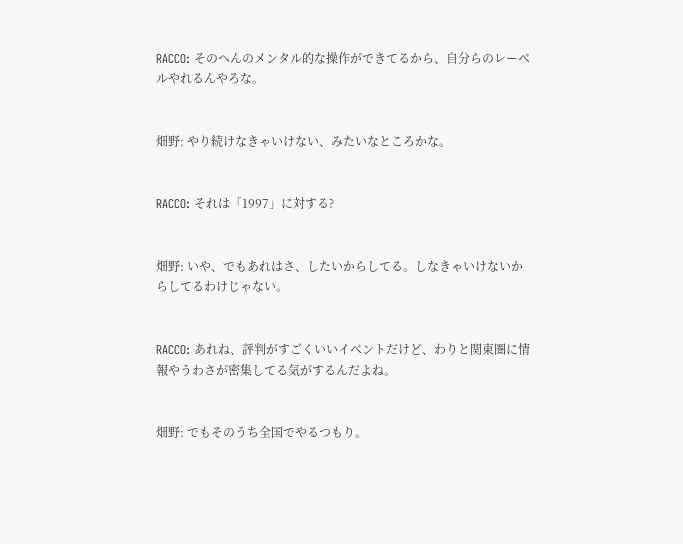RACCO: そのへんのメンタル的な操作ができてるから、自分らのレーベルやれるんやろな。


畑野: やり続けなきゃいけない、みたいなところかな。


RACCO: それは「1997」に対する?


畑野: いや、でもあれはさ、したいからしてる。しなきゃいけないからしてるわけじゃない。


RACCO: あれね、評判がすごくいいイベントだけど、わりと関東圏に情報やうわさが密集してる気がするんだよね。


畑野: でもそのうち全国でやるつもり。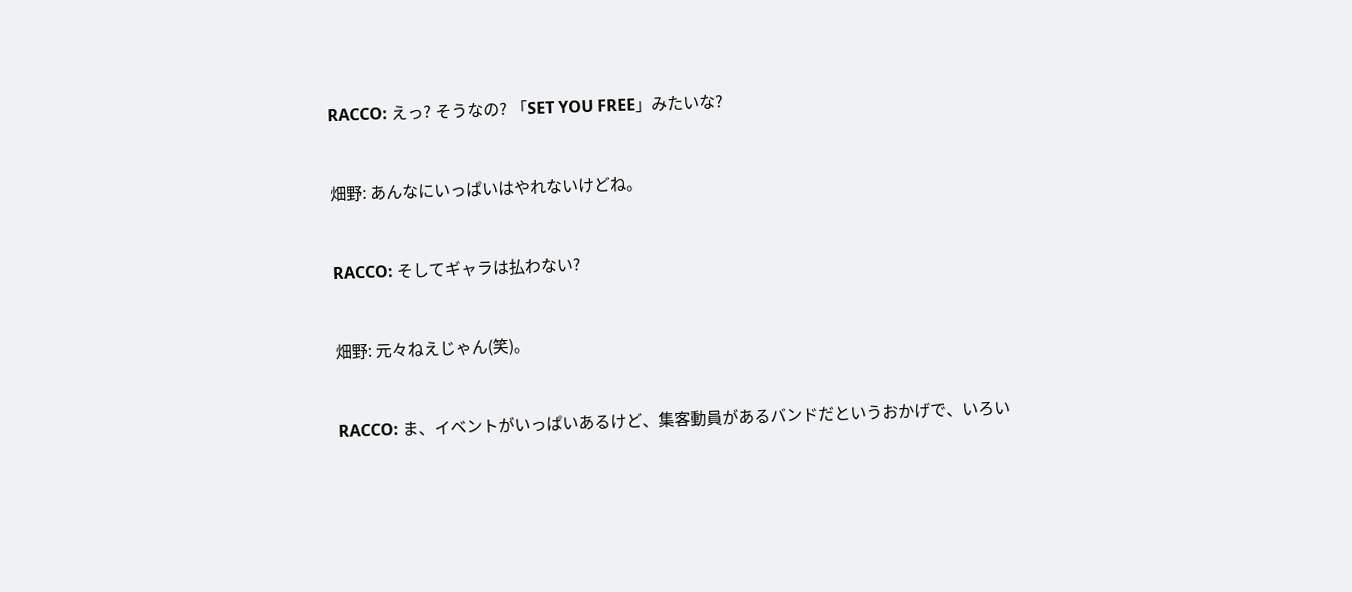RACCO: えっ? そうなの? 「SET YOU FREE」みたいな?


畑野: あんなにいっぱいはやれないけどね。


RACCO: そしてギャラは払わない?


畑野: 元々ねえじゃん(笑)。


RACCO: ま、イベントがいっぱいあるけど、集客動員があるバンドだというおかげで、いろい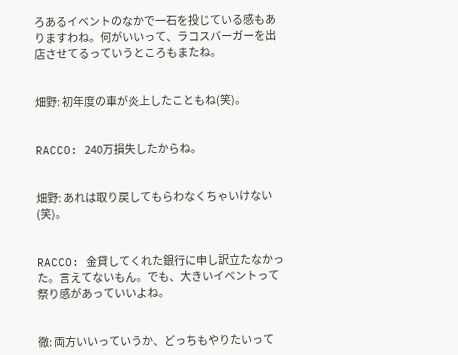ろあるイベントのなかで一石を投じている感もありますわね。何がいいって、ラコスバーガーを出店させてるっていうところもまたね。


畑野: 初年度の車が炎上したこともね(笑)。


RACCO: 240万損失したからね。


畑野: あれは取り戻してもらわなくちゃいけない(笑)。


RACCO: 金貸してくれた銀行に申し訳立たなかった。言えてないもん。でも、大きいイベントって祭り感があっていいよね。


徹: 両方いいっていうか、どっちもやりたいって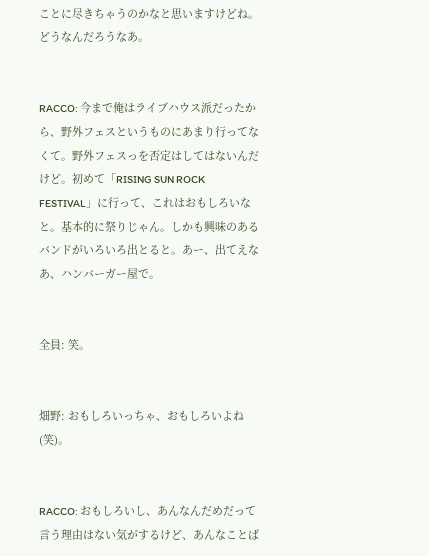ことに尽きちゃうのかなと思いますけどね。どうなんだろうなあ。


RACCO: 今まで俺はライブハウス派だったから、野外フェスというものにあまり行ってなくて。野外フェスっを否定はしてはないんだけど。初めて「RISING SUN ROCK FESTIVAL」に行って、これはおもしろいなと。基本的に祭りじゃん。しかも興味のあるバンドがいろいろ出とると。あー、出てえなあ、ハンバーガー屋で。


全員: 笑。


畑野: おもしろいっちゃ、おもしろいよね(笑)。


RACCO: おもしろいし、あんなんだめだって言う理由はない気がするけど、あんなことば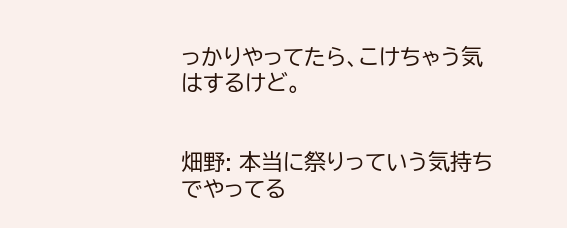っかりやってたら、こけちゃう気はするけど。


畑野: 本当に祭りっていう気持ちでやってる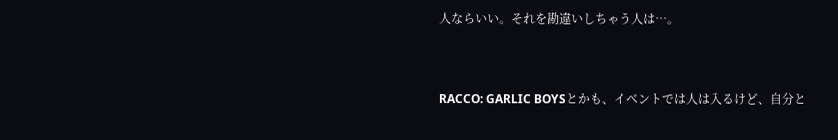人ならいい。それを勘違いしちゃう人は…。


RACCO: GARLIC BOYSとかも、イベントでは人は入るけど、自分と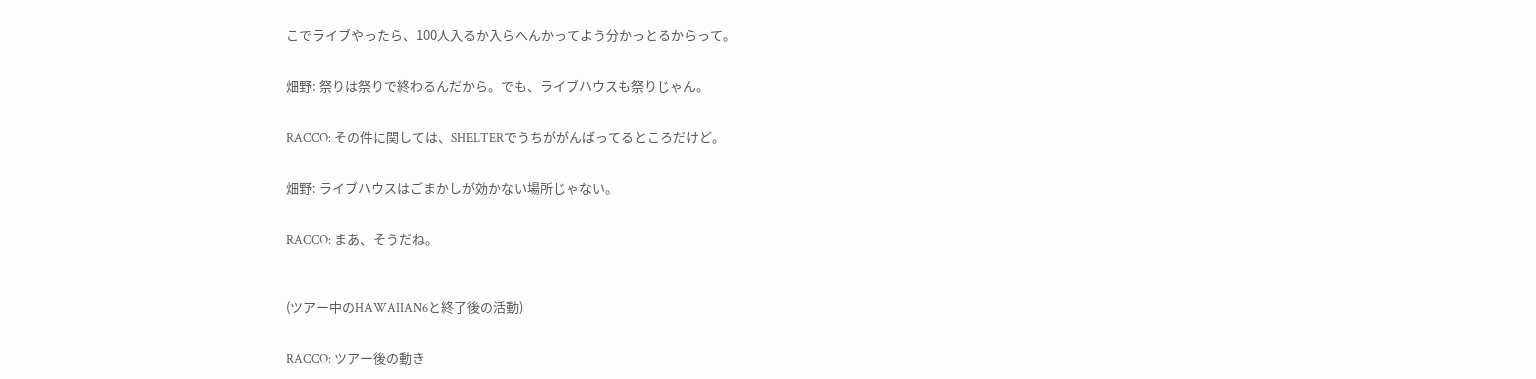こでライブやったら、100人入るか入らへんかってよう分かっとるからって。


畑野: 祭りは祭りで終わるんだから。でも、ライブハウスも祭りじゃん。


RACCO: その件に関しては、SHELTERでうちががんばってるところだけど。


畑野: ライブハウスはごまかしが効かない場所じゃない。


RACCO: まあ、そうだね。



(ツアー中のHAWAIIAN6と終了後の活動)


RACCO: ツアー後の動き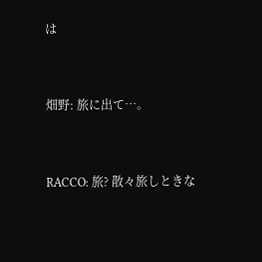は


畑野: 旅に出て…。


RACCO: 旅? 散々旅しときな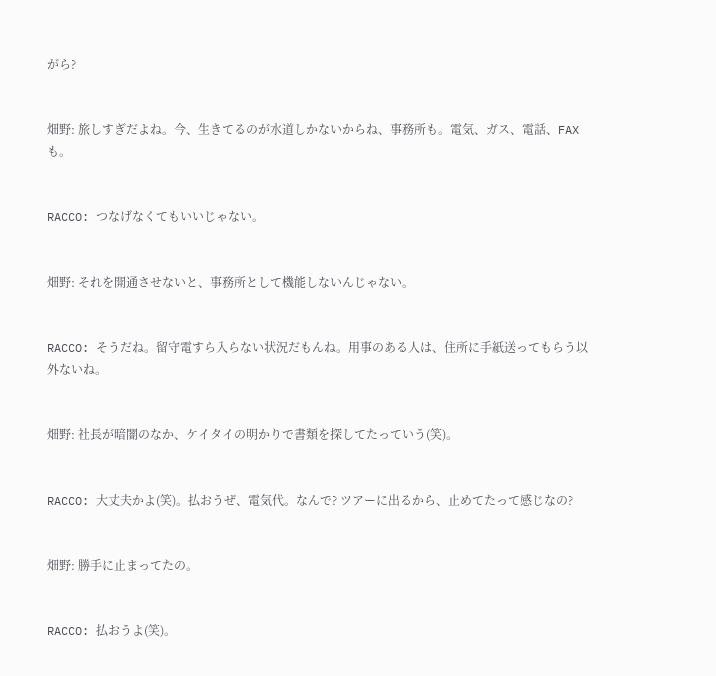がら?


畑野: 旅しすぎだよね。今、生きてるのが水道しかないからね、事務所も。電気、ガス、電話、FAXも。


RACCO: つなげなくてもいいじゃない。


畑野: それを開通させないと、事務所として機能しないんじゃない。


RACCO: そうだね。留守電すら入らない状況だもんね。用事のある人は、住所に手紙送ってもらう以外ないね。


畑野: 社長が暗闇のなか、ケイタイの明かりで書類を探してたっていう(笑)。


RACCO: 大丈夫かよ(笑)。払おうぜ、電気代。なんで? ツアーに出るから、止めてたって感じなの?


畑野: 勝手に止まってたの。


RACCO: 払おうよ(笑)。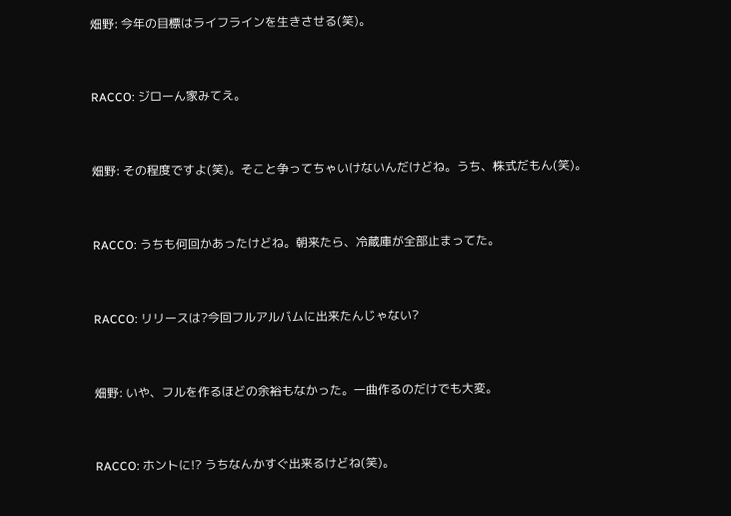畑野: 今年の目標はライフラインを生きさせる(笑)。


RACCO: ジローん家みてえ。


畑野: その程度ですよ(笑)。そこと争ってちゃいけないんだけどね。うち、株式だもん(笑)。


RACCO: うちも何回かあったけどね。朝来たら、冷蔵庫が全部止まってた。


RACCO: リリースは?今回フルアルバムに出来たんじゃない?


畑野: いや、フルを作るほどの余裕もなかった。一曲作るのだけでも大変。


RACCO: ホントに!? うちなんかすぐ出来るけどね(笑)。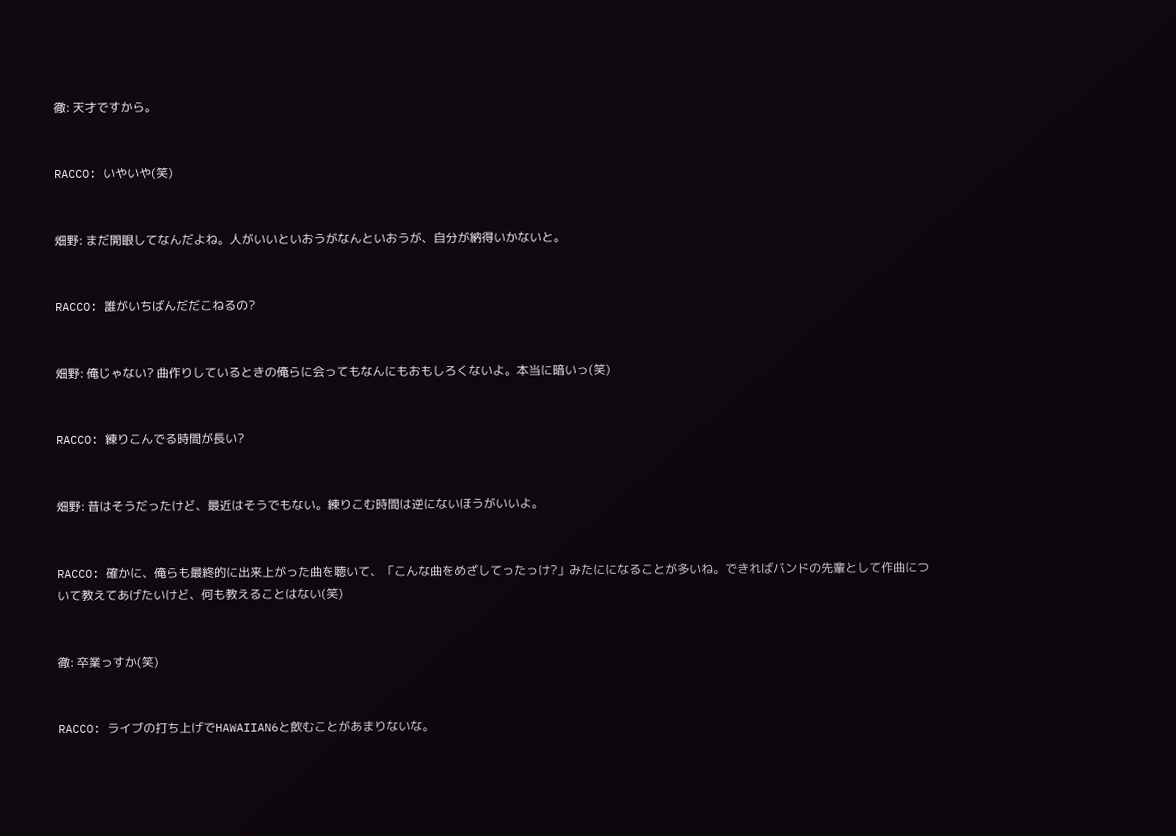徹: 天才ですから。


RACCO: いやいや(笑)


畑野: まだ開眼してなんだよね。人がいいといおうがなんといおうが、自分が納得いかないと。


RACCO: 誰がいちばんだだこねるの?


畑野: 俺じゃない? 曲作りしているときの俺らに会ってもなんにもおもしろくないよ。本当に暗いっ(笑)


RACCO: 練りこんでる時間が長い?


畑野: 昔はそうだったけど、最近はそうでもない。練りこむ時間は逆にないほうがいいよ。


RACCO: 確かに、俺らも最終的に出来上がった曲を聴いて、「こんな曲をめざしてったっけ?」みたにになることが多いね。できればバンドの先輩として作曲について教えてあげたいけど、何も教えることはない(笑)


徹: 卒業っすか(笑)


RACCO: ライブの打ち上げでHAWAIIAN6と飲むことがあまりないな。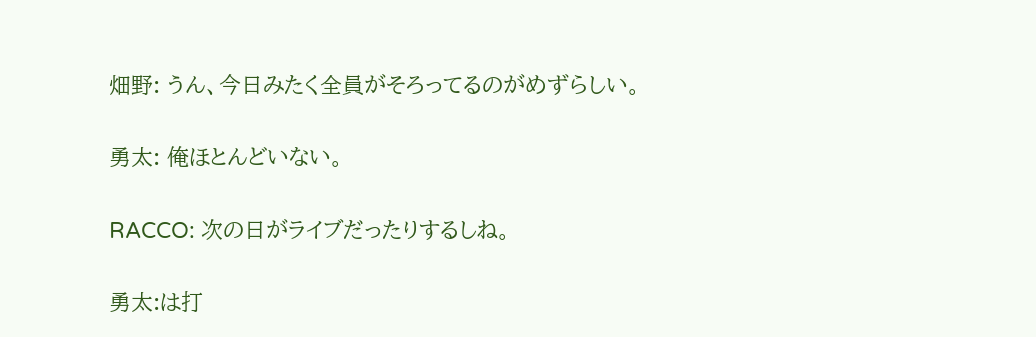畑野: うん、今日みたく全員がそろってるのがめずらしい。


勇太: 俺ほとんどいない。


RACCO: 次の日がライブだったりするしね。


勇太:は打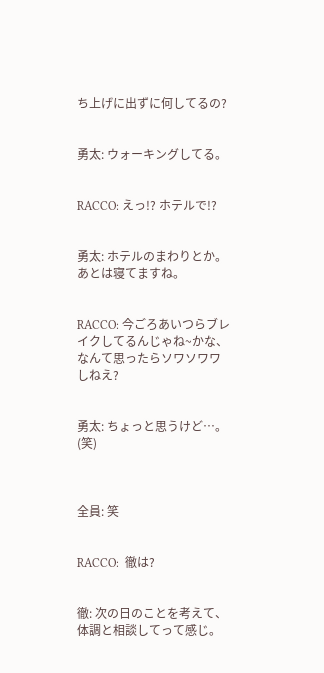ち上げに出ずに何してるの?


勇太: ウォーキングしてる。


RACCO: えっ!? ホテルで!?


勇太: ホテルのまわりとか。あとは寝てますね。


RACCO: 今ごろあいつらブレイクしてるんじゃね~かな、なんて思ったらソワソワワしねえ?


勇太: ちょっと思うけど…。(笑)



全員: 笑


RACCO:  徹は?


徹: 次の日のことを考えて、体調と相談してって感じ。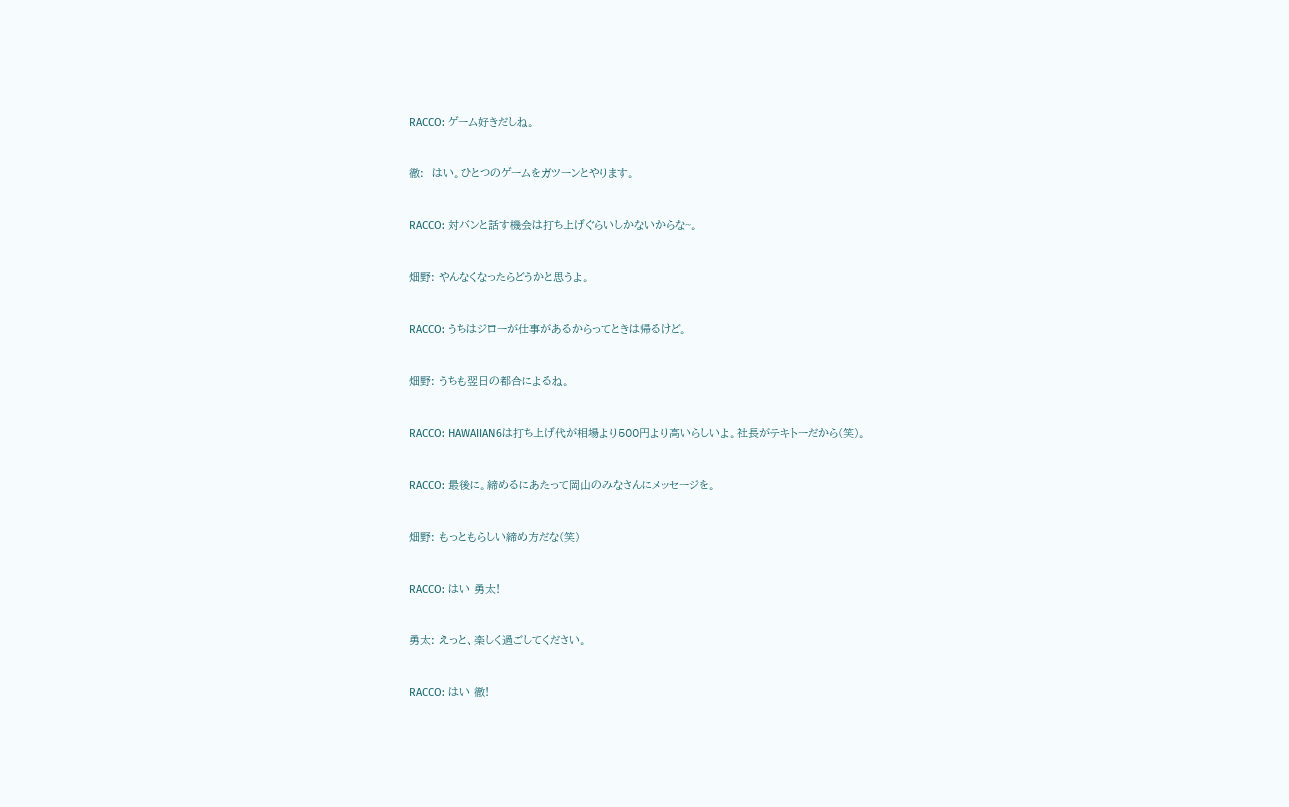RACCO: ゲーム好きだしね。


徹:  はい。ひとつのゲームをガツーンとやります。


RACCO: 対バンと話す機会は打ち上げぐらいしかないからな~。


畑野: やんなくなったらどうかと思うよ。


RACCO: うちはジローが仕事があるからってときは帰るけど。


畑野: うちも翌日の都合によるね。


RACCO: HAWAIIAN6は打ち上げ代が相場より500円より高いらしいよ。社長がテキトーだから(笑)。


RACCO: 最後に。締めるにあたって岡山のみなさんにメッセージを。


畑野: もっともらしい締め方だな(笑)


RACCO: はい 勇太!


勇太: えっと、楽しく過ごしてください。


RACCO: はい 徹!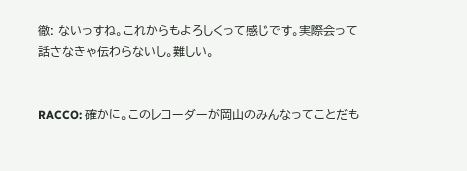徹: ないっすね。これからもよろしくって感じです。実際会って話さなきゃ伝わらないし。難しい。


RACCO: 確かに。このレコーダーが岡山のみんなってことだも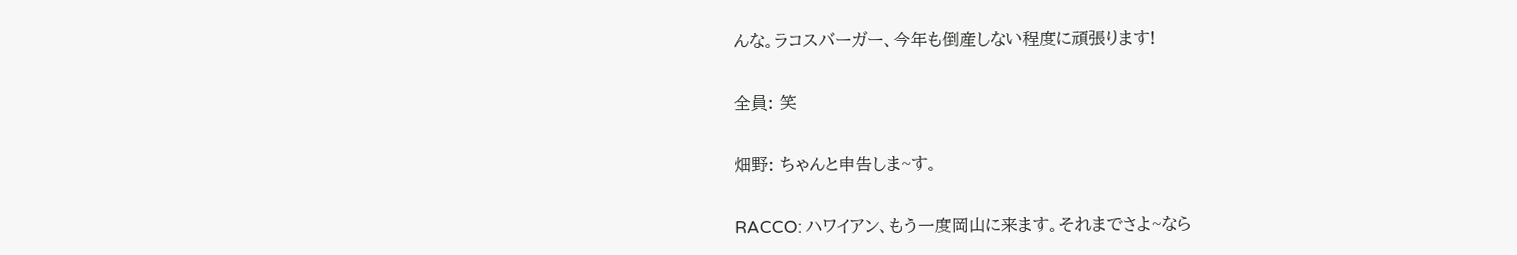んな。ラコスバーガー、今年も倒産しない程度に頑張ります!


全員: 笑


畑野: ちゃんと申告しま~す。


RACCO: ハワイアン、もう一度岡山に来ます。それまでさよ~なら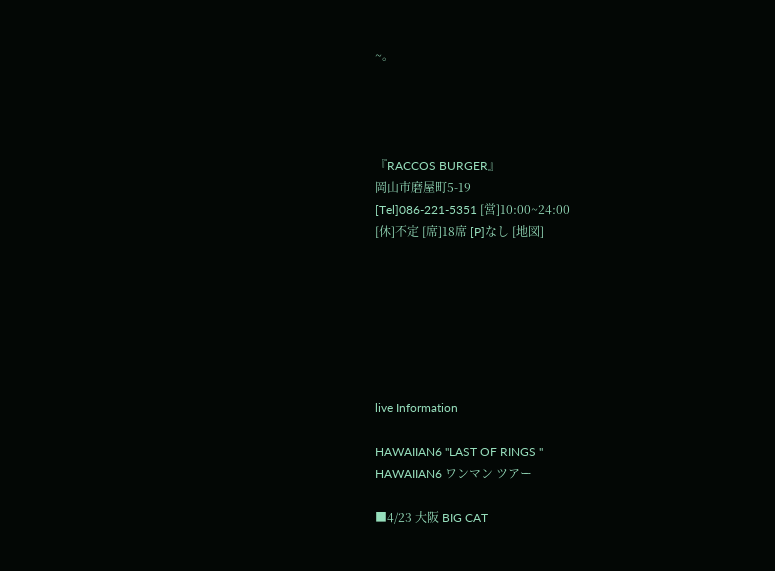~。




『RACCOS BURGER』
岡山市磨屋町5-19
[Tel]086-221-5351 [営]10:00~24:00
[休]不定 [席]18席 [P]なし [地図]







live Information

HAWAIIAN6 "LAST OF RINGS "
HAWAIIAN6 ワンマン ツアー

■4/23 大阪 BIG CAT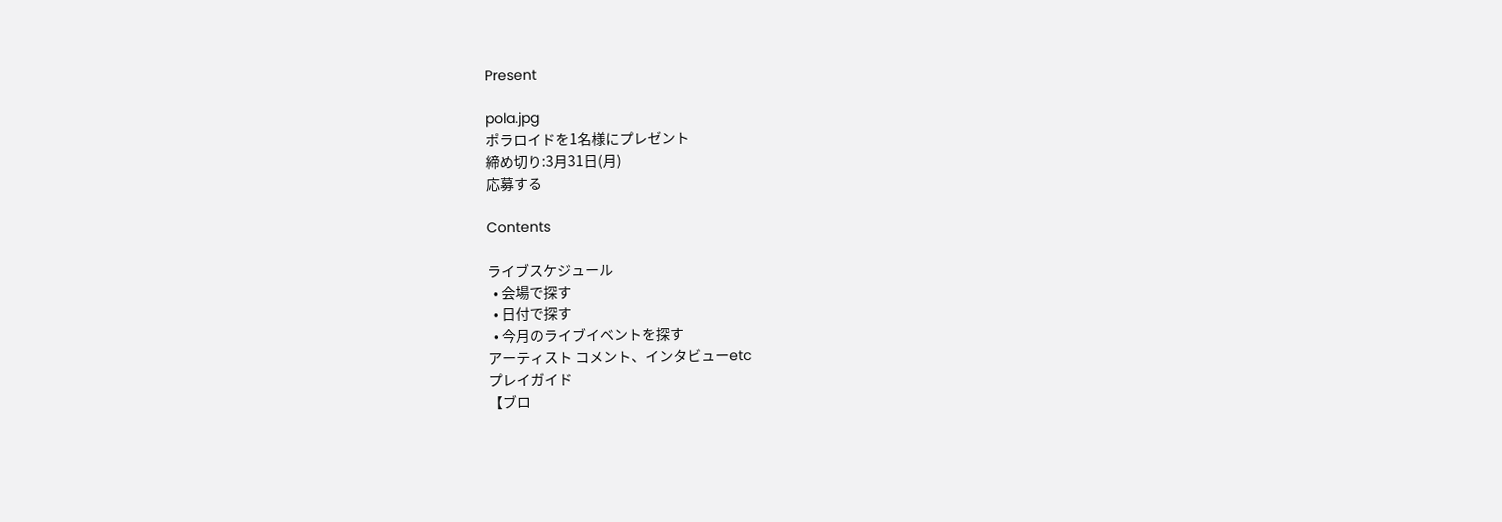Present

pola.jpg
ポラロイドを1名様にプレゼント
締め切り:3月31日(月)
応募する

Contents

ライブスケジュール
  • 会場で探す
  • 日付で探す
  • 今月のライブイベントを探す
アーティスト コメント、インタビューetc
プレイガイド
【ブロ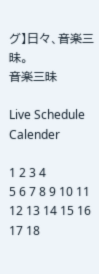グ】日々、音楽三昧。
音楽三昧

Live Schedule Calender

1 2 3 4
5 6 7 8 9 10 11
12 13 14 15 16 17 18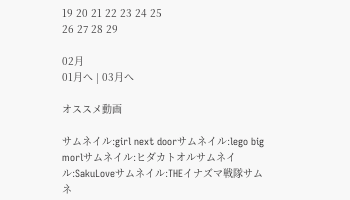19 20 21 22 23 24 25
26 27 28 29

02月
01月へ | 03月へ

オススメ動画

サムネイル:girl next doorサムネイル:lego big morlサムネイル:ヒダカトオルサムネイル:SakuLoveサムネイル:THEイナズマ戦隊サムネ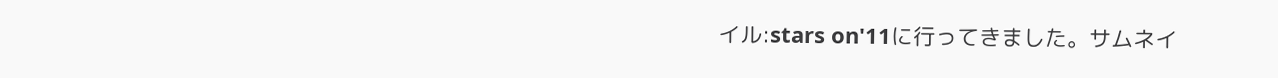イル:stars on'11に行ってきました。サムネイ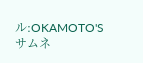ル:OKAMOTO'Sサムネ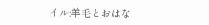イル:羊毛とおはな